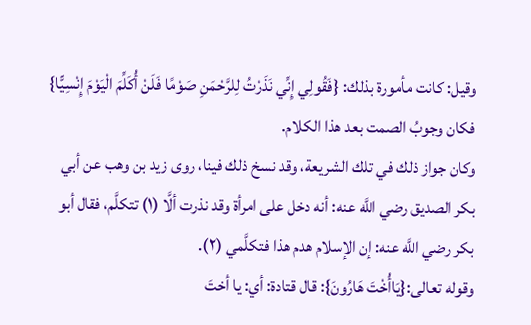وقيل: كانت مأمورة بذلك: {فَقُولِي إِنِّي نَذَرْتُ لِلرَّحْمَنِ صَوْمًا فَلَنْ أُكَلِّمَ الْيَوْمَ إِنْسِيًّا} فكان وجوبُ الصمت بعد هذا الكلام.
وكان جواز ذلك في تلك الشريعة، وقد نسخ ذلك فينا، روى زيد بن وهب عن أبي بكر الصديق رضي اللَّه عنه: أنه دخل على امرأة وقد نذرت ألَّا (١) تتكلَّم، فقال أبو بكر رضي اللَّه عنه: إن الإسلام هدم هذا فتكلَّمي (٢).
وقوله تعالى:{يَاأُخْتَ هَارُونَ}: قال قتادة: أي: يا أختَ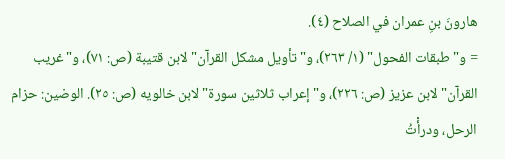هارونَ بنِ عمران في الصلاح (٤).
= و"طبقات الفحول" (١/ ٢٦٣)، و"تأويل مشكل القرآن" لابن قتيبة (ص: ٧١)، و"غريب القرآن" لابن عزيز (ص: ٢٢٦)، و"إعراب ثلاثين سورة" لابن خالويه (ص: ٢٥). الوضين: حزام الرحل، ودرأْتُ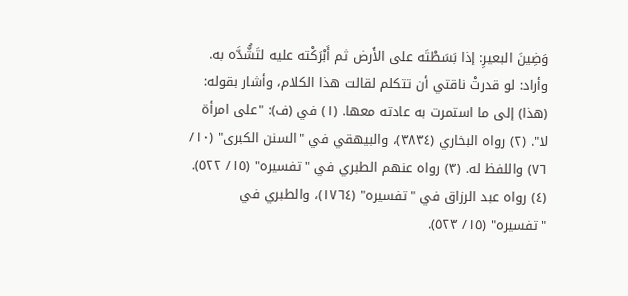وَضِينَ البعيرِ: إذا بَسَطْتَه على الأَرض ثم أَبْرَكْته عليه لتَشُّدَّه به. وأراد: لو قدرتْ ناقتي أن تتكلم لقالت هذا الكلام، وأشار بقوله: (هذا) إلى ما استمرت به عادته معها. (١) في (ف): "على امرأة لا". (٢) رواه البخاري (٣٨٣٤)، والبيهقي في "السنن الكبرى" (١٠/ ٧٦) واللفظ له. (٣) رواه عنهم الطبري في "تفسيره" (١٥/ ٥٢٢). (٤) رواه عبد الرزاق في "تفسيره" (١٧٦٤)، والطبري في "تفسيره" (١٥/ ٥٢٣).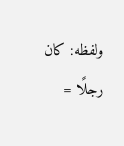ولفظه: كان رجلًا =